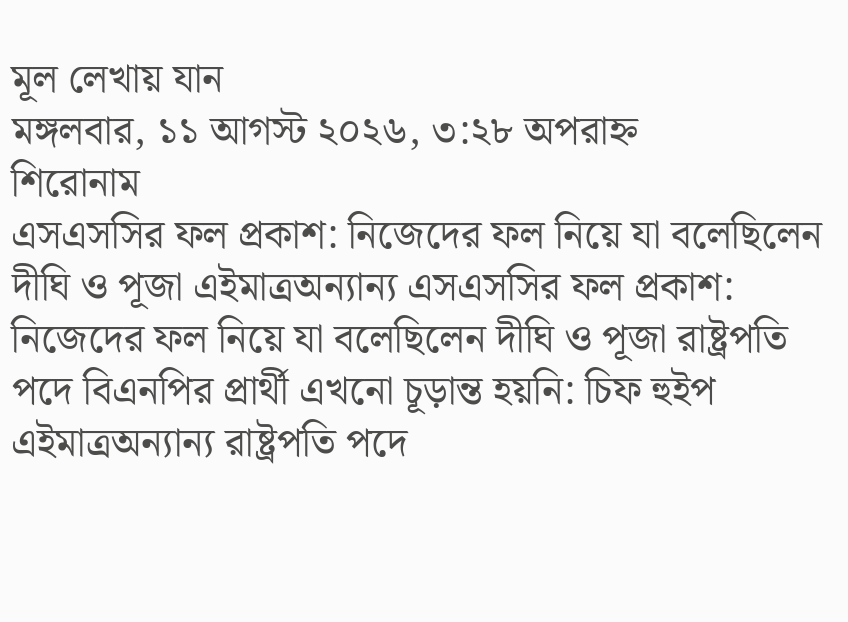মূল লেখায় যান
মঙ্গলবার, ১১ আগস্ট ২০২৬, ৩:২৮ অপরাহ্ন
শিরোনাম
এসএসসির ফল প্রকাশ: নিজেদের ফল নিয়ে যা বলেছিলেন দীঘি ও পূজা এইমাত্রঅন্যান্য এসএসসির ফল প্রকাশ: নিজেদের ফল নিয়ে যা বলেছিলেন দীঘি ও পূজা রাষ্ট্রপতি পদে বিএনপির প্রার্থী এখনো চূড়ান্ত হয়নি: চিফ হুইপ এইমাত্রঅন্যান্য রাষ্ট্রপতি পদে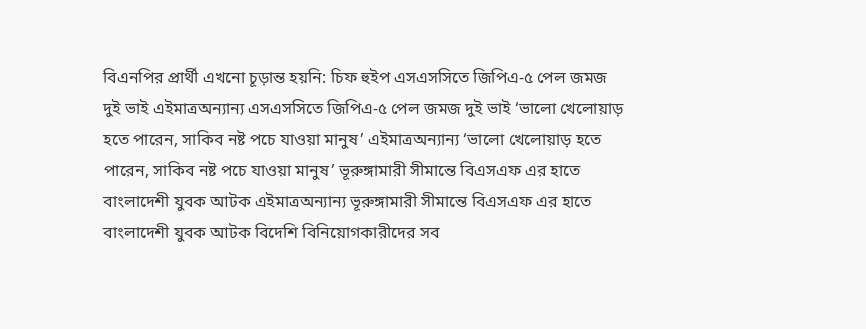বিএনপির প্রার্থী এখনো চূড়ান্ত হয়নি: চিফ হুইপ এসএসসিতে জিপিএ-৫ পেল জমজ দুই ভাই এইমাত্রঅন্যান্য এসএসসিতে জিপিএ-৫ পেল জমজ দুই ভাই ‘ভালো খেলোয়াড় হতে পারেন, সাকিব নষ্ট পচে যাওয়া মানুষ’ এইমাত্রঅন্যান্য ‘ভালো খেলোয়াড় হতে পারেন, সাকিব নষ্ট পচে যাওয়া মানুষ’ ভূরুঙ্গামারী সীমান্তে বিএসএফ এর হাতে বাংলাদেশী যুবক আটক এইমাত্রঅন্যান্য ভূরুঙ্গামারী সীমান্তে বিএসএফ এর হাতে বাংলাদেশী যুবক আটক বিদেশি বিনিয়োগকারীদের সব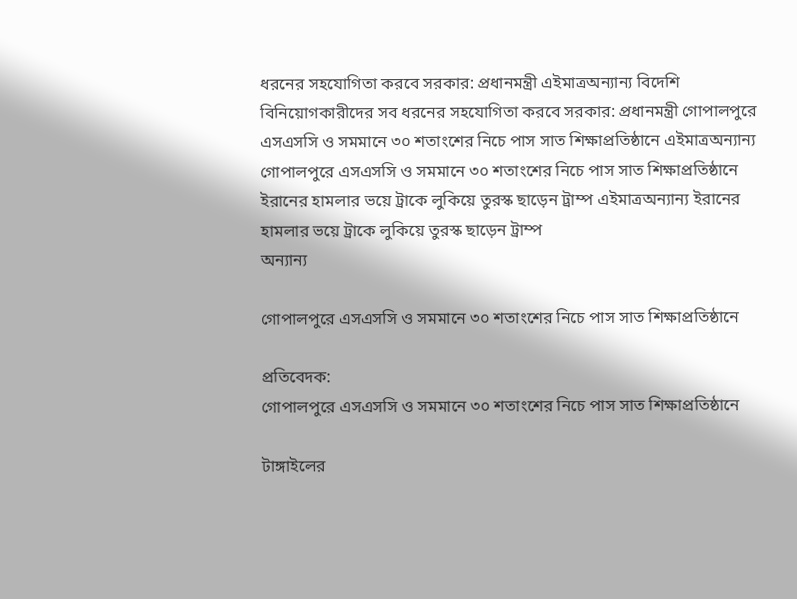ধরনের সহযোগিতা করবে সরকার: প্রধানমন্ত্রী এইমাত্রঅন্যান্য বিদেশি বিনিয়োগকারীদের সব ধরনের সহযোগিতা করবে সরকার: প্রধানমন্ত্রী গোপালপুরে এসএসসি ও সমমানে ৩০ শতাংশের নিচে পাস সাত শিক্ষাপ্রতিষ্ঠানে এইমাত্রঅন্যান্য গোপালপুরে এসএসসি ও সমমানে ৩০ শতাংশের নিচে পাস সাত শিক্ষাপ্রতিষ্ঠানে ইরানের হামলার ভয়ে ট্রাকে লুকিয়ে তুরস্ক ছাড়েন ট্রাম্প এইমাত্রঅন্যান্য ইরানের হামলার ভয়ে ট্রাকে লুকিয়ে তুরস্ক ছাড়েন ট্রাম্প
অন্যান্য

গোপালপুরে এসএসসি ও সমমানে ৩০ শতাংশের নিচে পাস সাত শিক্ষাপ্রতিষ্ঠানে

প্রতিবেদক:
গোপালপুরে এসএসসি ও সমমানে ৩০ শতাংশের নিচে পাস সাত শিক্ষাপ্রতিষ্ঠানে

টাঙ্গাইলের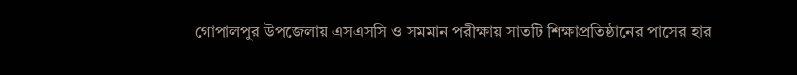গোপালপুর উপজেলায় এসএসসি ও সমমান পরীক্ষায় সাতটি শিক্ষাপ্রতিষ্ঠানের পাসের হার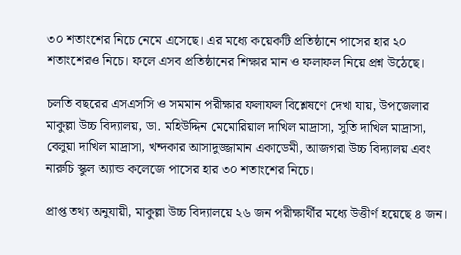৩০ শতাংশের নিচে নেমে এসেছে। এর মধ্যে কয়েকটি প্রতিষ্ঠানে পাসের হার ২০ শতাংশেরও নিচে। ফলে এসব প্রতিষ্ঠানের শিক্ষার মান ও ফলাফল নিয়ে প্রশ্ন উঠেছে।

চলতি বছরের এসএসসি ও সমমান পরীক্ষার ফলাফল বিশ্লেষণে দেখা যায়, উপজেলার মাকুল্লা উচ্চ বিদ্যালয়, ডা. মহিউদ্দিন মেমোরিয়াল দাখিল মাদ্রাসা, সুতি দাখিল মাদ্রাসা, বেলুয়া দাখিল মাদ্রাসা, খন্দকার আসাদুজ্জামান একাডেমী, আজগরা উচ্চ বিদ্যালয় এবং নারুচি স্কুল অ্যান্ড কলেজে পাসের হার ৩০ শতাংশের নিচে।

প্রাপ্ত তথ্য অনুযায়ী, মাকুল্লা উচ্চ বিদ্যালয়ে ২৬ জন পরীক্ষার্থীর মধ্যে উত্তীর্ণ হয়েছে ৪ জন।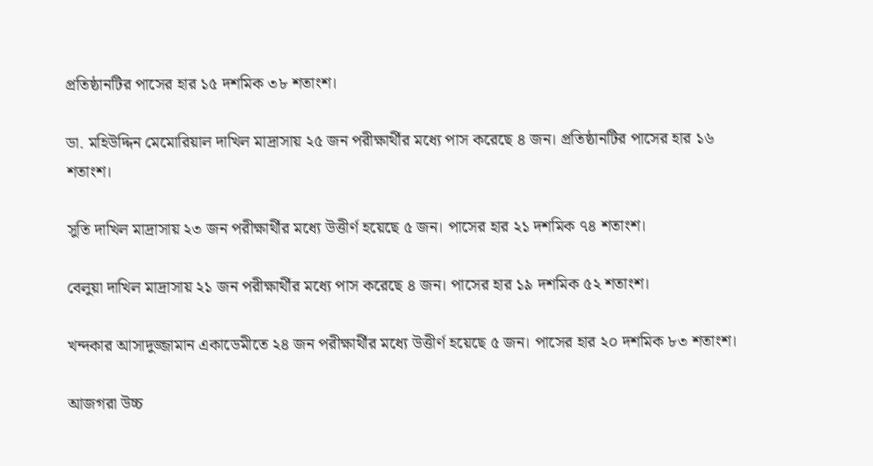প্রতিষ্ঠানটির পাসের হার ১৫ দশমিক ৩৮ শতাংশ।

ডা. মহিউদ্দিন মেমোরিয়াল দাখিল মাদ্রাসায় ২৫ জন পরীক্ষার্থীর মধ্যে পাস করেছে ৪ জন। প্রতিষ্ঠানটির পাসের হার ১৬ শতাংশ।

সুতি দাখিল মাদ্রাসায় ২৩ জন পরীক্ষার্থীর মধ্যে উত্তীর্ণ হয়েছে ৫ জন। পাসের হার ২১ দশমিক ৭৪ শতাংশ।

বেলুয়া দাখিল মাদ্রাসায় ২১ জন পরীক্ষার্থীর মধ্যে পাস করেছে ৪ জন। পাসের হার ১৯ দশমিক ৫২ শতাংশ।

খন্দকার আসাদুজ্জামান একাডেমীতে ২৪ জন পরীক্ষার্থীর মধ্যে উত্তীর্ণ হয়েছে ৫ জন। পাসের হার ২০ দশমিক ৮৩ শতাংশ।

আজগরা উচ্চ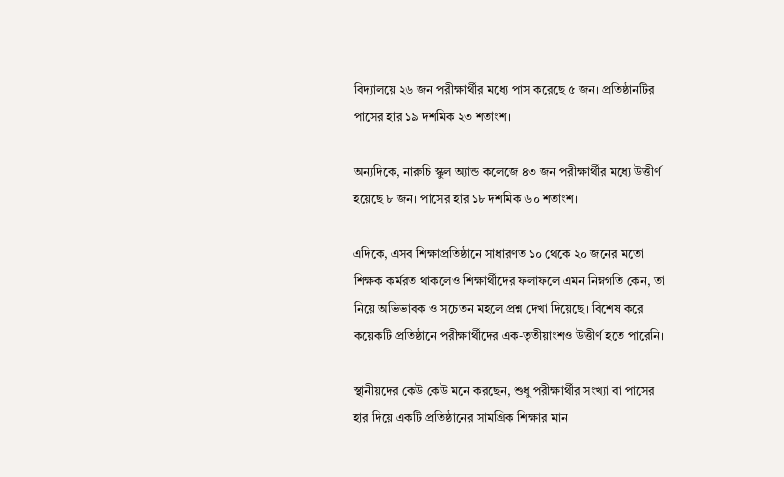বিদ্যালয়ে ২৬ জন পরীক্ষার্থীর মধ্যে পাস করেছে ৫ জন। প্রতিষ্ঠানটির পাসের হার ১৯ দশমিক ২৩ শতাংশ।

অন্যদিকে, নারুচি স্কুল অ্যান্ড কলেজে ৪৩ জন পরীক্ষার্থীর মধ্যে উত্তীর্ণ হয়েছে ৮ জন। পাসের হার ১৮ দশমিক ৬০ শতাংশ।

এদিকে, এসব শিক্ষাপ্রতিষ্ঠানে সাধারণত ১০ থেকে ২০ জনের মতো শিক্ষক কর্মরত থাকলেও শিক্ষার্থীদের ফলাফলে এমন নিম্নগতি কেন, তা নিয়ে অভিভাবক ও সচেতন মহলে প্রশ্ন দেখা দিয়েছে। বিশেষ করে কয়েকটি প্রতিষ্ঠানে পরীক্ষার্থীদের এক-তৃতীয়াংশও উত্তীর্ণ হতে পারেনি।

স্থানীয়দের কেউ কেউ মনে করছেন, শুধু পরীক্ষার্থীর সংখ্যা বা পাসের হার দিয়ে একটি প্রতিষ্ঠানের সামগ্রিক শিক্ষার মান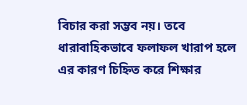বিচার করা সম্ভব নয়। তবে ধারাবাহিকভাবে ফলাফল খারাপ হলে এর কারণ চিহ্নিত করে শিক্ষার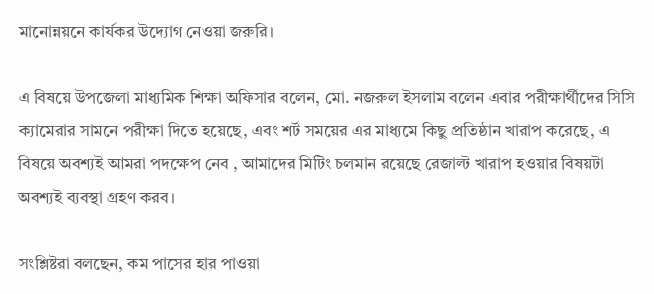মানোন্নয়নে কার্যকর উদ্যোগ নেওয়া জরুরি।

এ বিষয়ে উপজেলা মাধ্যমিক শিক্ষা অফিসার বলেন, মো. নজরুল ইসলাম বলেন এবার পরীক্ষার্থীদের সিসি ক্যামেরার সামনে পরীক্ষা দিতে হয়েছে, এবং শর্ট সময়ের এর মাধ্যমে কিছু প্রতিষ্ঠান খারাপ করেছে, এ বিষয়ে অবশ্যই আমরা পদক্ষেপ নেব , আমাদের মিটিং চলমান রয়েছে রেজাল্ট খারাপ হওয়ার বিষয়টা অবশ্যই ব্যবস্থা গ্রহণ করব।

সংশ্লিষ্টরা বলছেন, কম পাসের হার পাওয়া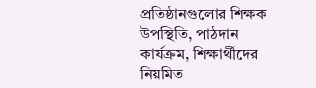প্রতিষ্ঠানগুলোর শিক্ষক উপস্থিতি, পাঠদান কার্যক্রম, শিক্ষার্থীদের নিয়মিত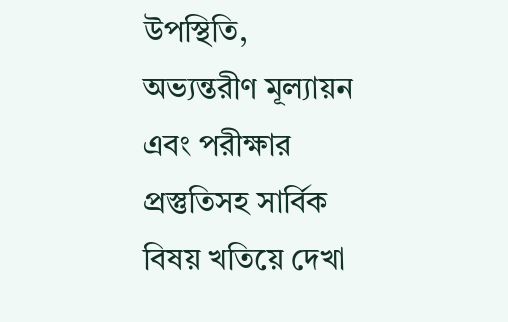উপস্থিতি, অভ্যন্তরীণ মূল্যায়ন এবং পরীক্ষার প্রস্তুতিসহ সার্বিক বিষয় খতিয়ে দেখা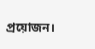প্রয়োজন।